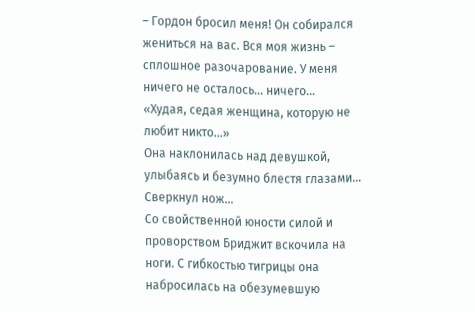– Гордон бросил меня! Он собирался жениться на вас. Вся моя жизнь – сплошное разочарование. У меня ничего не осталось… ничего…
«Худая, седая женщина, которую не любит никто…»
Она наклонилась над девушкой, улыбаясь и безумно блестя глазами… Сверкнул нож…
Со свойственной юности силой и проворством Бриджит вскочила на ноги. С гибкостью тигрицы она набросилась на обезумевшую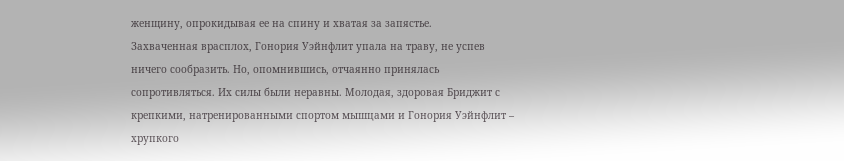женщину, опрокидывая ее на спину и хватая за запястье.
Захваченная врасплох, Гонория Уэйнфлит упала на траву, не успев ничего сообразить. Но, опомнившись, отчаянно принялась сопротивляться. Их силы были неравны. Молодая, здоровая Бриджит с крепкими, натренированными спортом мышцами и Гонория Уэйнфлит – хрупкого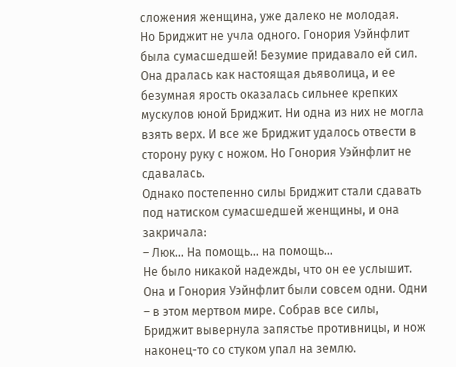сложения женщина, уже далеко не молодая.
Но Бриджит не учла одного. Гонория Уэйнфлит была сумасшедшей! Безумие придавало ей сил. Она дралась как настоящая дьяволица, и ее безумная ярость оказалась сильнее крепких мускулов юной Бриджит. Ни одна из них не могла взять верх. И все же Бриджит удалось отвести в сторону руку с ножом. Но Гонория Уэйнфлит не сдавалась.
Однако постепенно силы Бриджит стали сдавать под натиском сумасшедшей женщины, и она закричала:
– Люк… На помощь… на помощь…
Не было никакой надежды, что он ее услышит. Она и Гонория Уэйнфлит были совсем одни. Одни – в этом мертвом мире. Собрав все силы, Бриджит вывернула запястье противницы, и нож наконец-то со стуком упал на землю.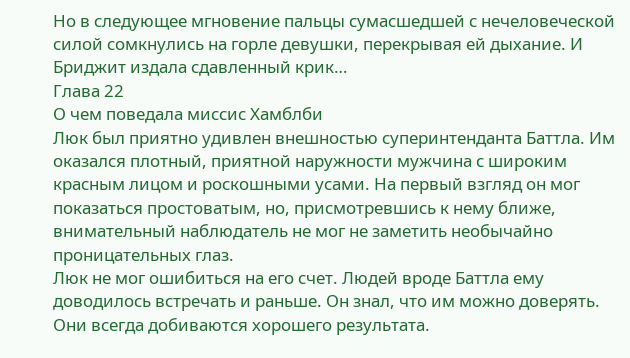Но в следующее мгновение пальцы сумасшедшей с нечеловеческой силой сомкнулись на горле девушки, перекрывая ей дыхание. И Бриджит издала сдавленный крик…
Глава 22
О чем поведала миссис Хамблби
Люк был приятно удивлен внешностью суперинтенданта Баттла. Им оказался плотный, приятной наружности мужчина с широким красным лицом и роскошными усами. На первый взгляд он мог показаться простоватым, но, присмотревшись к нему ближе, внимательный наблюдатель не мог не заметить необычайно проницательных глаз.
Люк не мог ошибиться на его счет. Людей вроде Баттла ему доводилось встречать и раньше. Он знал, что им можно доверять. Они всегда добиваются хорошего результата.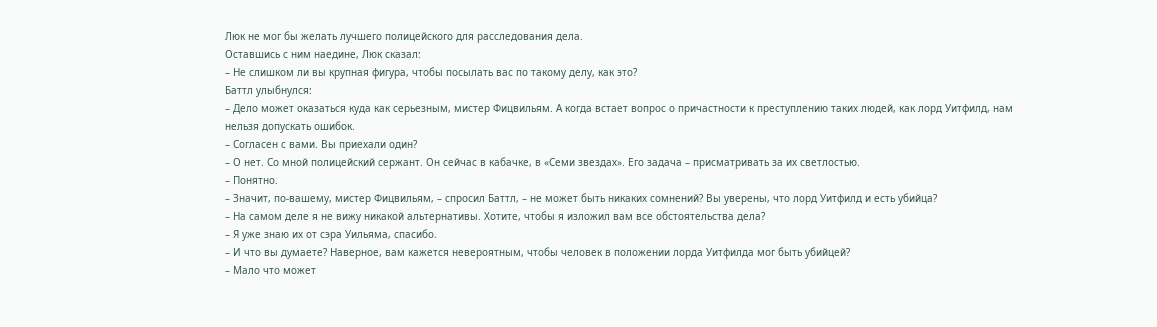Люк не мог бы желать лучшего полицейского для расследования дела.
Оставшись с ним наедине, Люк сказал:
– Не слишком ли вы крупная фигура, чтобы посылать вас по такому делу, как это?
Баттл улыбнулся:
– Дело может оказаться куда как серьезным, мистер Фицвильям. А когда встает вопрос о причастности к преступлению таких людей, как лорд Уитфилд, нам нельзя допускать ошибок.
– Согласен с вами. Вы приехали один?
– О нет. Со мной полицейский сержант. Он сейчас в кабачке, в «Семи звездах». Его задача – присматривать за их светлостью.
– Понятно.
– Значит, по-вашему, мистер Фицвильям, – спросил Баттл, – не может быть никаких сомнений? Вы уверены, что лорд Уитфилд и есть убийца?
– На самом деле я не вижу никакой альтернативы. Хотите, чтобы я изложил вам все обстоятельства дела?
– Я уже знаю их от сэра Уильяма, спасибо.
– И что вы думаете? Наверное, вам кажется невероятным, чтобы человек в положении лорда Уитфилда мог быть убийцей?
– Мало что может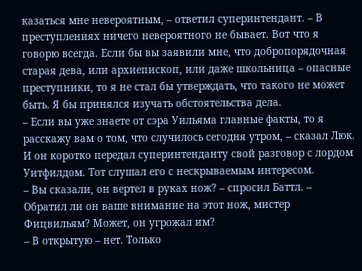казаться мне невероятным, – ответил суперинтендант. – В преступлениях ничего невероятного не бывает. Вот что я говорю всегда. Если бы вы заявили мне, что добропорядочная старая дева, или архиепископ, или даже школьница – опасные преступники, то я не стал бы утверждать, что такого не может быть. Я бы принялся изучать обстоятельства дела.
– Если вы уже знаете от сэра Уильяма главные факты, то я расскажу вам о том, что случилось сегодня утром, – сказал Люк.
И он коротко передал суперинтенданту свой разговор с лордом Уитфилдом. Тот слушал его с нескрываемым интересом.
– Вы сказали, он вертел в руках нож? – спросил Баттл. – Обратил ли он ваше внимание на этот нож, мистер Фицвильям? Может, он угрожал им?
– В открытую – нет. Только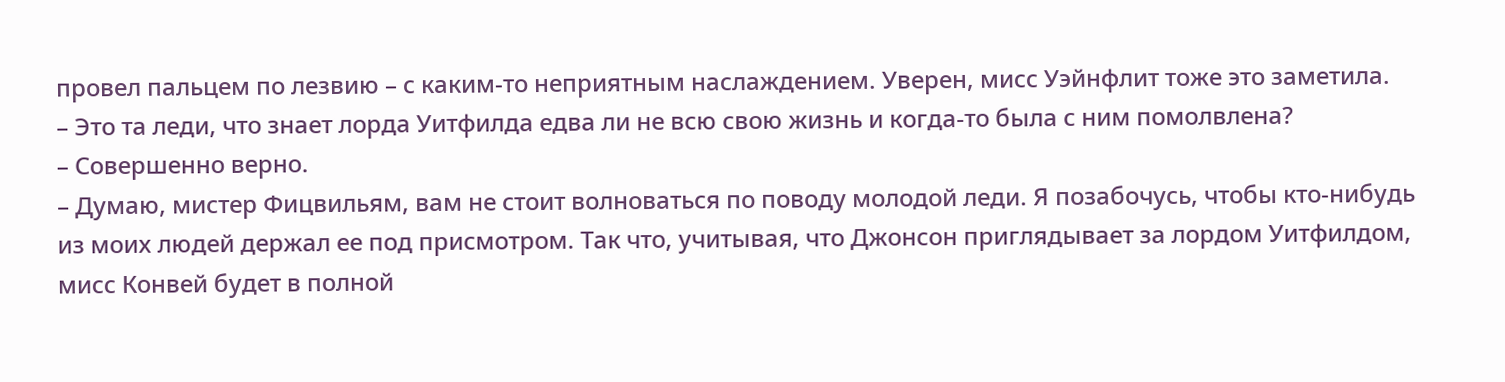провел пальцем по лезвию – с каким-то неприятным наслаждением. Уверен, мисс Уэйнфлит тоже это заметила.
– Это та леди, что знает лорда Уитфилда едва ли не всю свою жизнь и когда-то была с ним помолвлена?
– Совершенно верно.
– Думаю, мистер Фицвильям, вам не стоит волноваться по поводу молодой леди. Я позабочусь, чтобы кто-нибудь из моих людей держал ее под присмотром. Так что, учитывая, что Джонсон приглядывает за лордом Уитфилдом, мисс Конвей будет в полной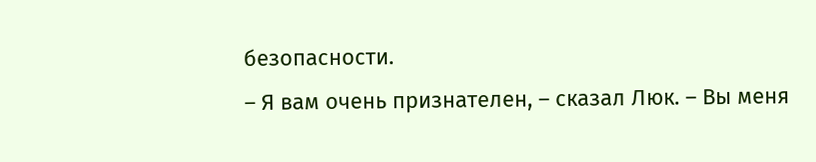безопасности.
– Я вам очень признателен, – сказал Люк. – Вы меня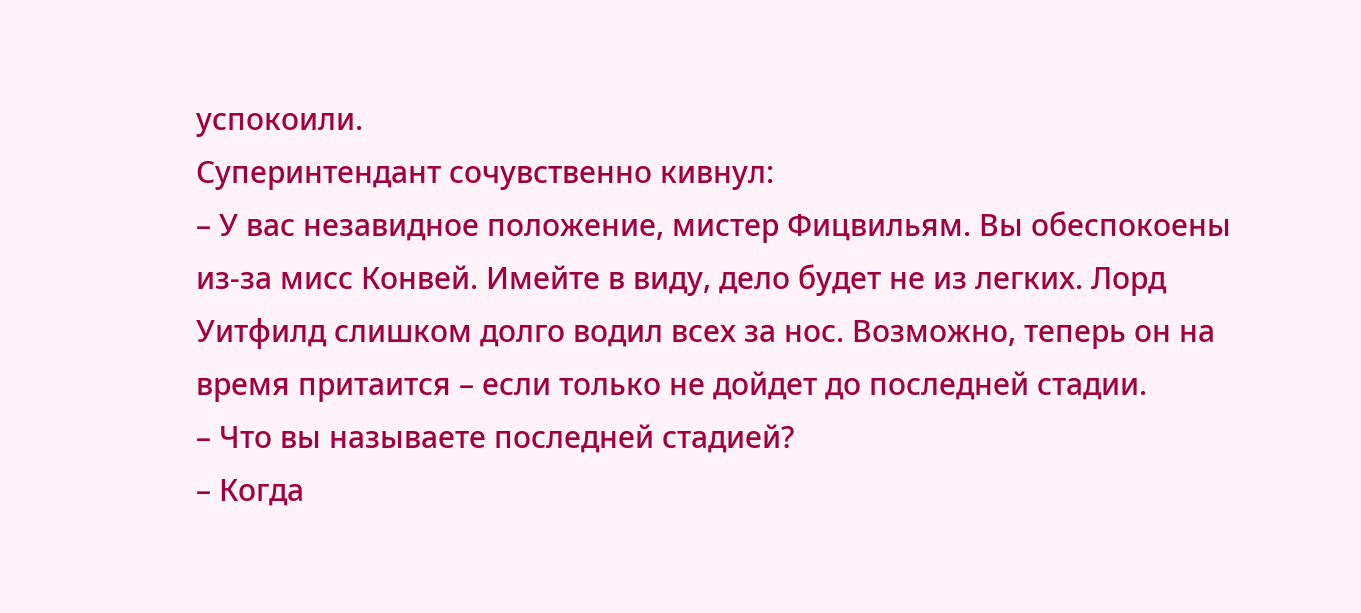успокоили.
Суперинтендант сочувственно кивнул:
– У вас незавидное положение, мистер Фицвильям. Вы обеспокоены из-за мисс Конвей. Имейте в виду, дело будет не из легких. Лорд Уитфилд слишком долго водил всех за нос. Возможно, теперь он на время притаится – если только не дойдет до последней стадии.
– Что вы называете последней стадией?
– Когда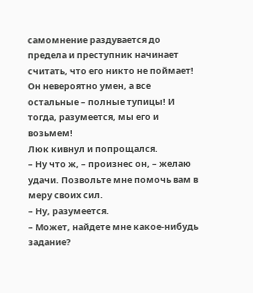самомнение раздувается до предела и преступник начинает считать, что его никто не поймает! Он невероятно умен, а все остальные – полные тупицы! И тогда, разумеется, мы его и возьмем!
Люк кивнул и попрощался.
– Ну что ж, – произнес он, – желаю удачи. Позвольте мне помочь вам в меру своих сил.
– Ну, разумеется.
– Может, найдете мне какое-нибудь задание?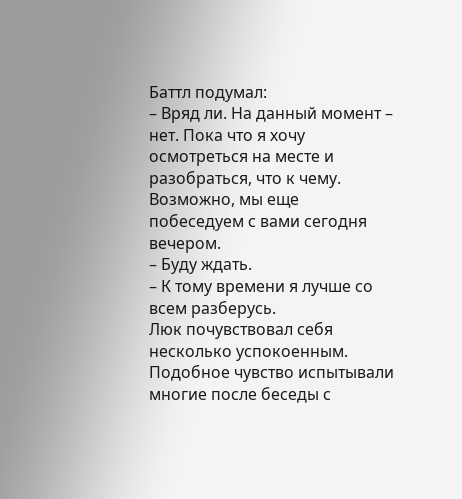Баттл подумал:
– Вряд ли. На данный момент – нет. Пока что я хочу осмотреться на месте и разобраться, что к чему. Возможно, мы еще побеседуем с вами сегодня вечером.
– Буду ждать.
– К тому времени я лучше со всем разберусь.
Люк почувствовал себя несколько успокоенным. Подобное чувство испытывали многие после беседы с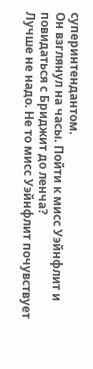суперинтендантом.
Он взглянул на часы. Пойти к мисс Уэйнфлит и повидаться с Бриджит до ленча?
Лучше не надо. Не то мисс Уэйнфлит почувствует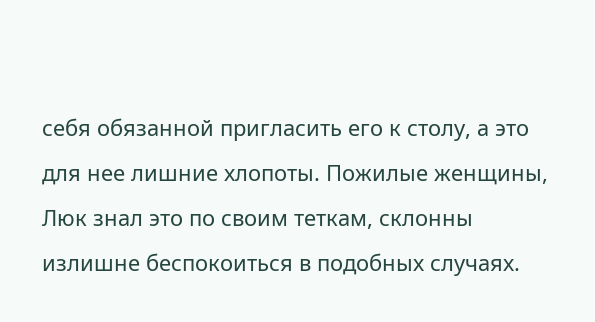себя обязанной пригласить его к столу, а это для нее лишние хлопоты. Пожилые женщины, Люк знал это по своим теткам, склонны излишне беспокоиться в подобных случаях.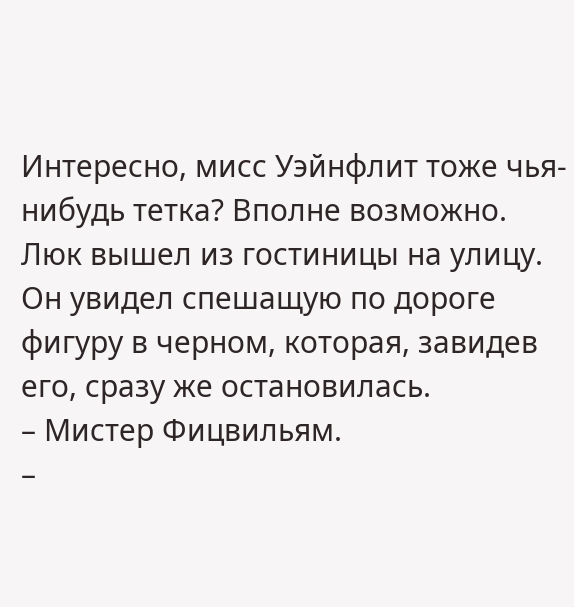Интересно, мисс Уэйнфлит тоже чья-нибудь тетка? Вполне возможно.
Люк вышел из гостиницы на улицу. Он увидел спешащую по дороге фигуру в черном, которая, завидев его, сразу же остановилась.
– Мистер Фицвильям.
–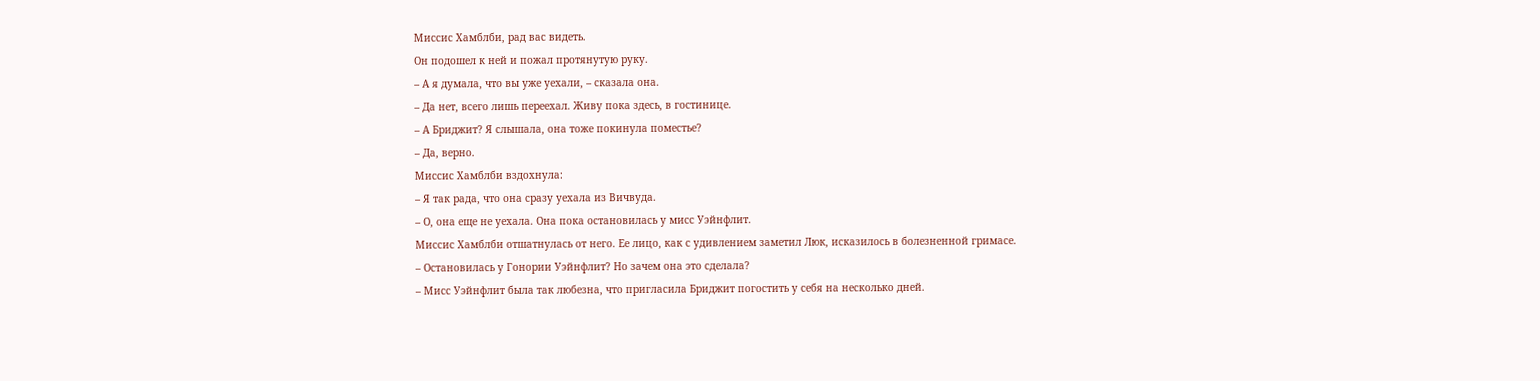Миссис Хамблби, рад вас видеть.
Он подошел к ней и пожал протянутую руку.
– А я думала, что вы уже уехали, – сказала она.
– Да нет, всего лишь переехал. Живу пока здесь, в гостинице.
– А Бриджит? Я слышала, она тоже покинула поместье?
– Да, верно.
Миссис Хамблби вздохнула:
– Я так рада, что она сразу уехала из Вичвуда.
– О, она еще не уехала. Она пока остановилась у мисс Уэйнфлит.
Миссис Хамблби отшатнулась от него. Ее лицо, как с удивлением заметил Люк, исказилось в болезненной гримасе.
– Остановилась у Гонории Уэйнфлит? Но зачем она это сделала?
– Мисс Уэйнфлит была так любезна, что пригласила Бриджит погостить у себя на несколько дней.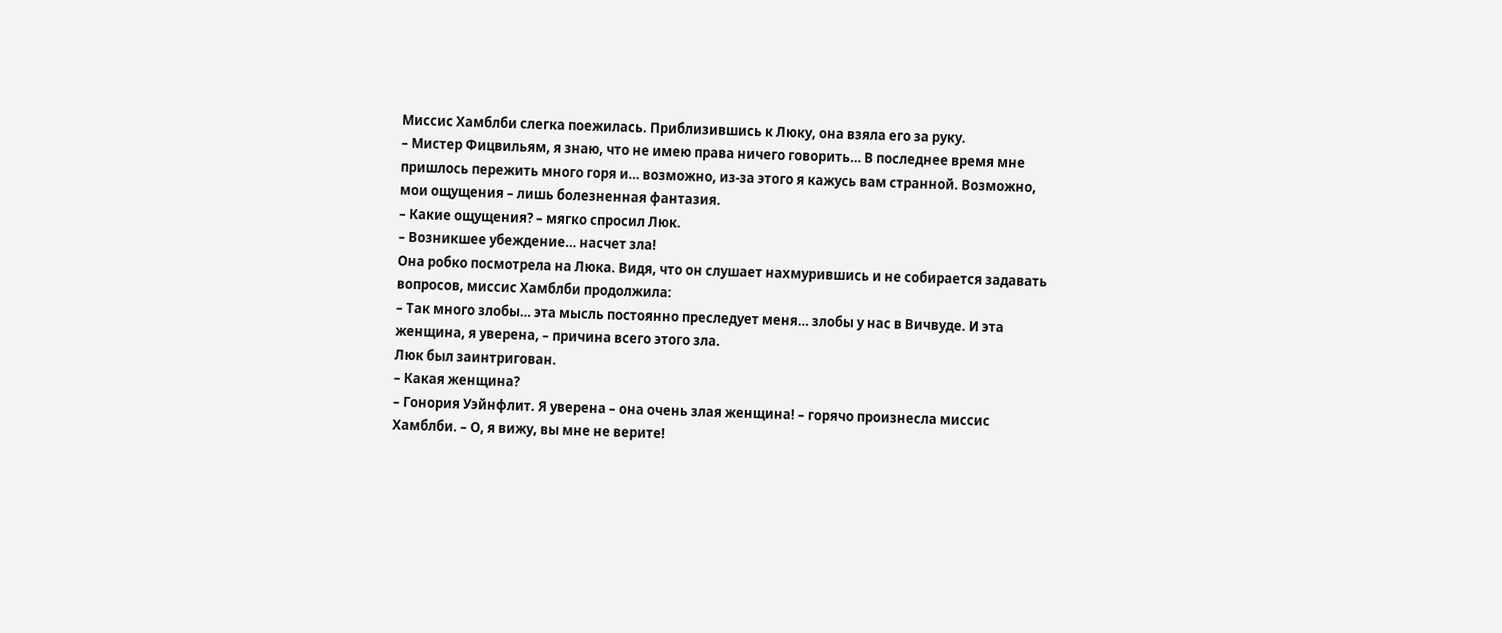Миссис Хамблби слегка поежилась. Приблизившись к Люку, она взяла его за руку.
– Мистер Фицвильям, я знаю, что не имею права ничего говорить… В последнее время мне пришлось пережить много горя и… возможно, из-за этого я кажусь вам странной. Возможно, мои ощущения – лишь болезненная фантазия.
– Какие ощущения? – мягко спросил Люк.
– Возникшее убеждение… насчет зла!
Она робко посмотрела на Люка. Видя, что он слушает нахмурившись и не собирается задавать вопросов, миссис Хамблби продолжила:
– Так много злобы… эта мысль постоянно преследует меня… злобы у нас в Вичвуде. И эта женщина, я уверена, – причина всего этого зла.
Люк был заинтригован.
– Какая женщина?
– Гонория Уэйнфлит. Я уверена – она очень злая женщина! – горячо произнесла миссис Хамблби. – О, я вижу, вы мне не верите!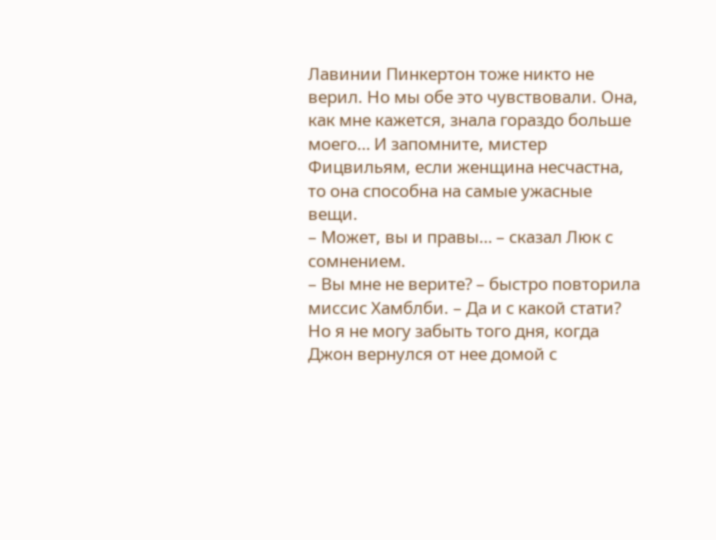Лавинии Пинкертон тоже никто не верил. Но мы обе это чувствовали. Она, как мне кажется, знала гораздо больше моего… И запомните, мистер Фицвильям, если женщина несчастна, то она способна на самые ужасные вещи.
– Может, вы и правы… – сказал Люк с сомнением.
– Вы мне не верите? – быстро повторила миссис Хамблби. – Да и с какой стати? Но я не могу забыть того дня, когда Джон вернулся от нее домой с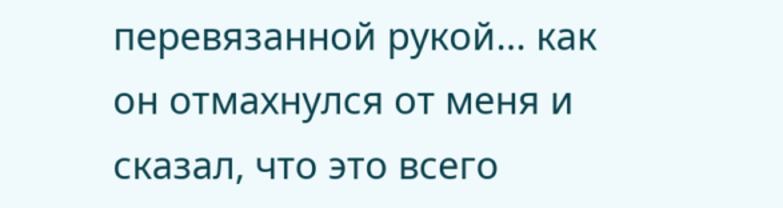перевязанной рукой… как он отмахнулся от меня и сказал, что это всего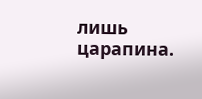лишь царапина.